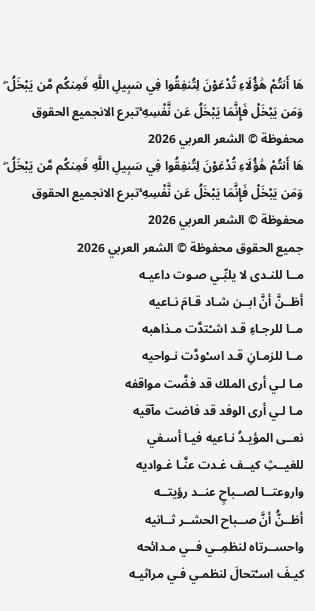هَا أَنتُمْ هَٰؤُلَاءِ تُدْعَوْنَ لِتُنفِقُوا فِي سَبِيلِ اللَّهِ فَمِنكُم مَّن يَبْخَلُ ۖ وَمَن يَبْخَلْ فَإِنَّمَا يَبْخَلُ عَن نَّفْسِهِ ۚتبرع الانجميع الحقوق محفوظة © الشعر العربي 2026
هَا أَنتُمْ هَٰؤُلَاءِ تُدْعَوْنَ لِتُنفِقُوا فِي سَبِيلِ اللَّهِ فَمِنكُم مَّن يَبْخَلُ ۖ وَمَن يَبْخَلْ فَإِنَّمَا يَبْخَلُ عَن نَّفْسِهِ ۚتبرع الانجميع الحقوق محفوظة © الشعر العربي 2026
جميع الحقوق محفوظة © الشعر العربي 2026
مــا للنـدى لا يلبِّـي صـوت داعيـه
أظــنَّ أنَّ ابــن شـاد قـامَ نـاعيه
مــا للرجـاءِ قـد اشـْتدَّت مـذاهبه
مــا للزمـانِ قـد اسـْودَّت نـواحيه
مـا لـي أرى الملك قد فضَّت مواقفه
مـا لـي أرى الوفد قد فاضت مآقيه
نعــى المؤيـدُ نـاعيه فيـا أسـفي
للغيــثِ كيــف غـدت عنَّـا غـواديه
واروعتــا لصــباحٍ عنــد رؤيتــه
أظــنُّ أنَّ صــباح الحشــر ثــانيه
واحســرتاه لنظمِــي فــي مـدائحه
كيـفَ اسـْتحالَ لنظمـي فـي مراثيـه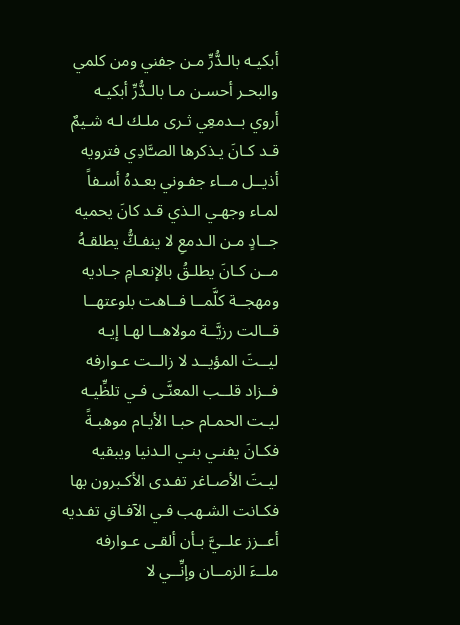أبكيـه بالـدُّرِّ مـن جفني ومن كلمي
والبحـر أحسـن مـا بالـدُّرِّ أبكيـه
أروي بــدمعِي ثـرى ملـك لـه شـيمٌ
قـد كـانَ يـذكرها الصـَّادِي فترويه
أذيــل مــاء جفـوني بعـدهُ أسـفاً
لمـاء وجهـي الـذي قـد كانَ يحميه
جــادٍ مـن الـدمعِ لا ينفـكُّ يطلقـهُ
مــن كـانَ يطلـقُ بالإنعـامِ جـاديه
ومهجــة كلَّمــا فــاهت بلوعتهــا
قــالت رزيَّــة مولاهــا لهـا إيـه
ليــتَ المؤيــد لا زالــت عـوارفه
فــزاد قلــب المعنَّـى فـي تلظِّيـه
ليـت الحمـام حبـا الأيـام موهبـةً
فكـانَ يفنـي بنـي الـدنيا ويبقيه
ليـتَ الأصـاغر تفـدى الأكـبرون بها
فكـانت الشـهب فـي الآفـاقِ تفـديه
أعــزز علــيَّ بـأن ألقـى عـوارفه
ملــءَ الزمــان وإنِّــي لا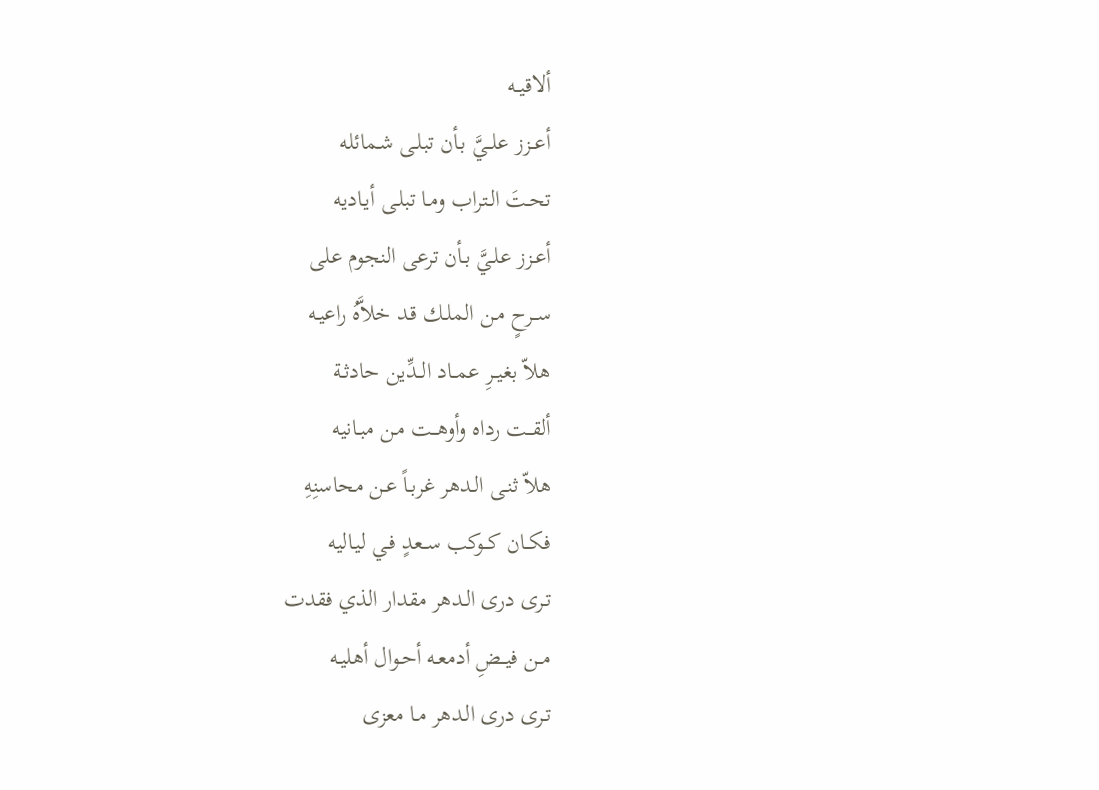ألاقيــه
أعــزز علــيَّ بـأن تبلـى شـمائله
تحـتَ الـتراب ومـا تبلـى أيـاديه
أعـزز علـيَّ بـأن ترعى النجوم على
ســرحٍ مـن الملـك قـد خلاَّهُ راعيـه
هلاّ بغيــرِ عمــاد الــدِّين حادثـة
ألقــت رداه وأوهــت مـن مبـانيه
هلاّ ثنـى الـدهر غربـاً عـن محاسنِهِ
فكــان كــوكب ســعدٍ فـي ليـاليه
تـرى درى الـدهر مقدار الذي فقدت
مــن فيــضِ أدمعـه أحـوال أهليـه
تـرى درى الـدهر مـا معزى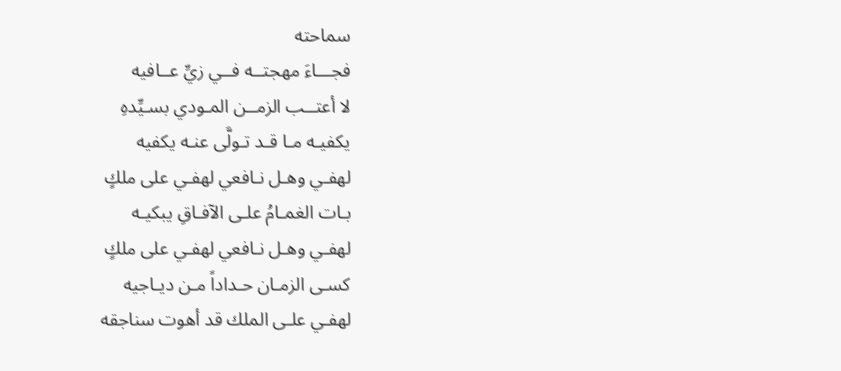سماحته
فجـــاءَ مهجتــه فــي زيِّ عــافيه
لا أعتــب الزمــن المـودي بسـيِّدهِ
يكفيـه مـا قـد تـولَّى عنـه يكفيه
لهفـي وهـل نـافعي لهفـي على ملكٍ
بـات الغمـامُ علـى الآفـاقِ يبكيـه
لهفـي وهـل نـافعي لهفـي على ملكٍ
كسـى الزمـان حـداداً مـن ديـاجيه
لهفـي علـى الملك قد أهوت سناجقه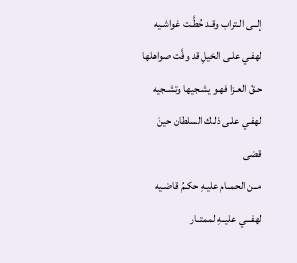إلــى الـتراب وقـد حُطَّـت غواشـيه
لهفـي علـى الخيلِ قد وفَّت صواهلها
حـقّ العـزا فهـو يشـجيها وتشـجيه
لهفـي علـى ذلـك السلطان حينَ قضى
مــن الحمــام عليـهِ حكـمُ قاضـيه
لهفـــي عليــهِ لممتــار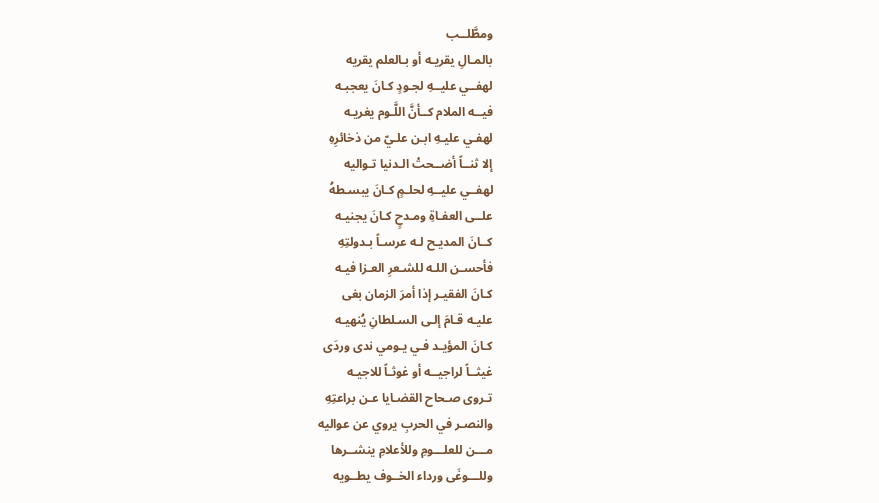ومطَّلــب
بالمـالِ يقريـه أو بـالعلم يقريه
لهفــي عليــهِ لجـودٍ كـانَ يعجبـه
فيــه الملام كــأنَّ اللَّـوم يغريـه
لهفـي عليـهِ ابـن علـيّ من ذخائرِهِ
إلا ثنــاً أضــحتْ الـدنيا تـواليه
لهفــي عليــهِ لحلـمٍ كـانَ يبسـطهُ
علــى العفـاةِ ومـدحٍ كـانَ يجنيـه
كــانَ المديـح لـه عرسـاً بـدولتِهِ
فأحسـن اللـه للشـعرِ العـزا فيـه
كـانَ الفقيـر إذا أمرَ الزمان بغى
عليـه قـامَ إلـى السـلطانِ يُنهيـه
كـانَ المؤيـد فـي يـومي ندى وردَى
غيثــاً لراجيــه أو غوثـاً للاجيـه
تـروى صـحاح القضـايا عـن براعتِهِ
والنصـر في الحربِ يروي عن عواليه
مـــن للعلـــومِ وللأعلامِ ينشــرها
وللـــوغَى ورداء الخــوف يطــويه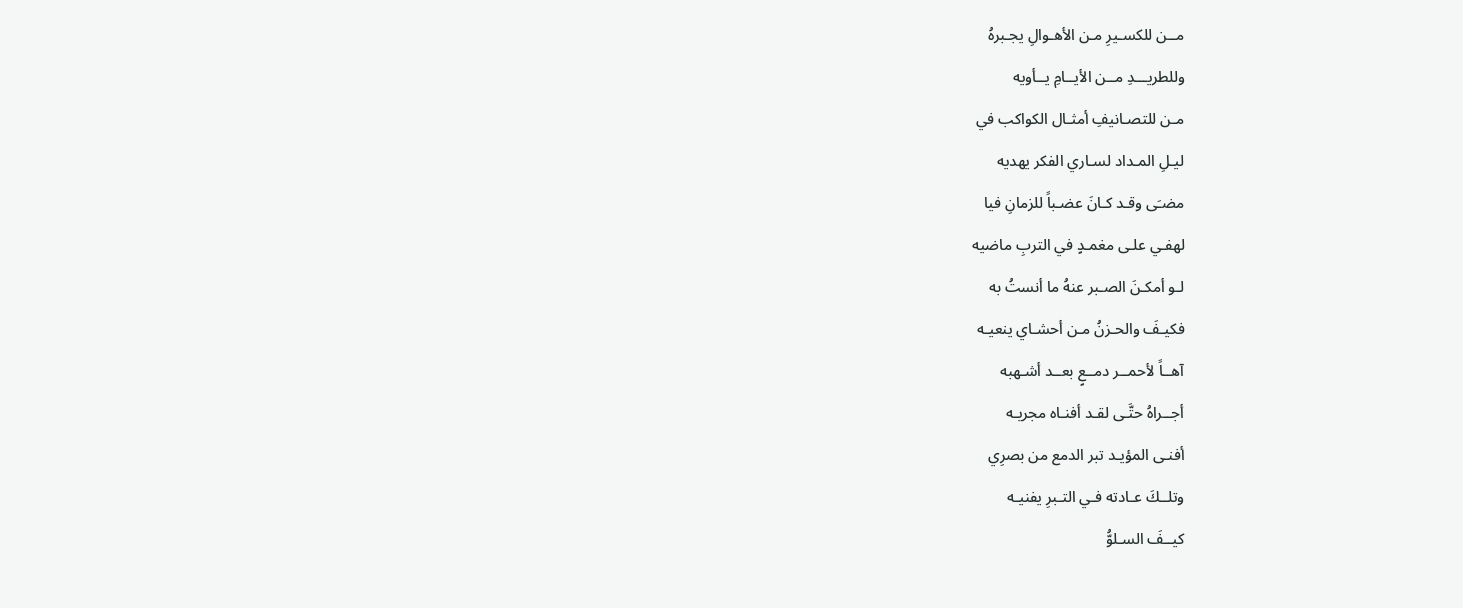مــن للكسـيرِ مـن الأهـوالِ يجـبرهُ
وللطريـــدِ مــن الأيــامِ يــأويه
مـن للتصـانيفِ أمثـال الكواكب في
ليـلِ المـداد لسـاري الفكر يهديه
مضـَى وقـد كـانَ عضـباً للزمانِ فيا
لهفـي علـى مغمـدٍ في التربِ ماضيه
لـو أمكـنَ الصـبر عنهُ ما أنستُ به
فكيـفَ والحـزنُ مـن أحشـاي ينعيـه
آهــاً لأحمــر دمــعٍ بعــد أشـهبه
أجــراهُ حتَّـى لقـد أفنـاه مجريـه
أفنـى المؤيـد تبر الدمع من بصرِي
وتلــكَ عـادته فـي التـبرِ يفنيـه
كيــفَ السـلوُّ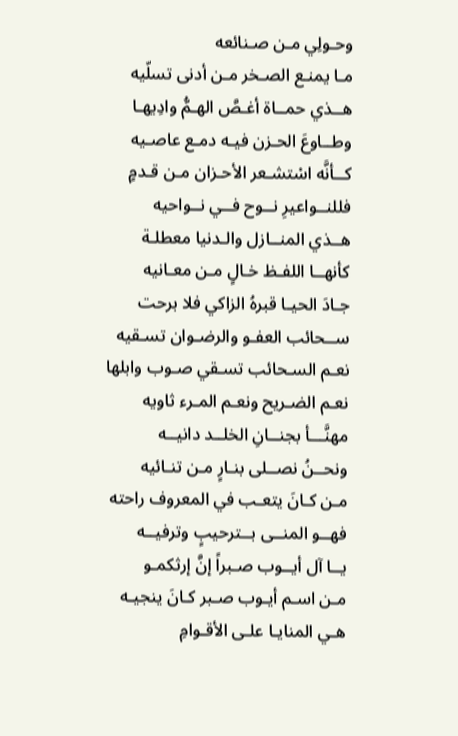وحـولِي مـن صـنائعه
مـا يمنـع الصـخر مـن أدنى تسلّيه
هــذي حمــاة أغـصَّ الهـمُّ وادِيهـا
وطــاوعَ الحـزن فيـه دمـع عاصـيه
كــأنَّه اسْتشـعر الأحـزان مـن قـدمٍ
فللنــواعيرِ نــوح فــي نــواحيه
هــذي المنــازل والـدنيا معطلـة
كأنهــا اللفـظ خـالٍ مـن معـانيه
جـادَ الحيـا قبرهُ الزاكي فلا برحت
ســحائب العفـو والرضـوان تسـقيه
نعـم السـحائب تسـقي صـوب وابلها
نعـم الضـريح ونعـم المـرء ثاويه
مهنَّـــأ بجنــانِ الخلــد دانيــه
ونحــنُ نصــلى بنـارٍ مـن تنـائيه
مـن كـانَ يتعـب في المعروف راحته
فهــو المنــى بــترحيبٍ وترفيــه
يــا آل أيــوب صـبراً إنَّ إرثكمـو
مـن اسـم أيـوب صـبر كـانَ ينجيـه
هـي المنايـا علـى الأقـوامِ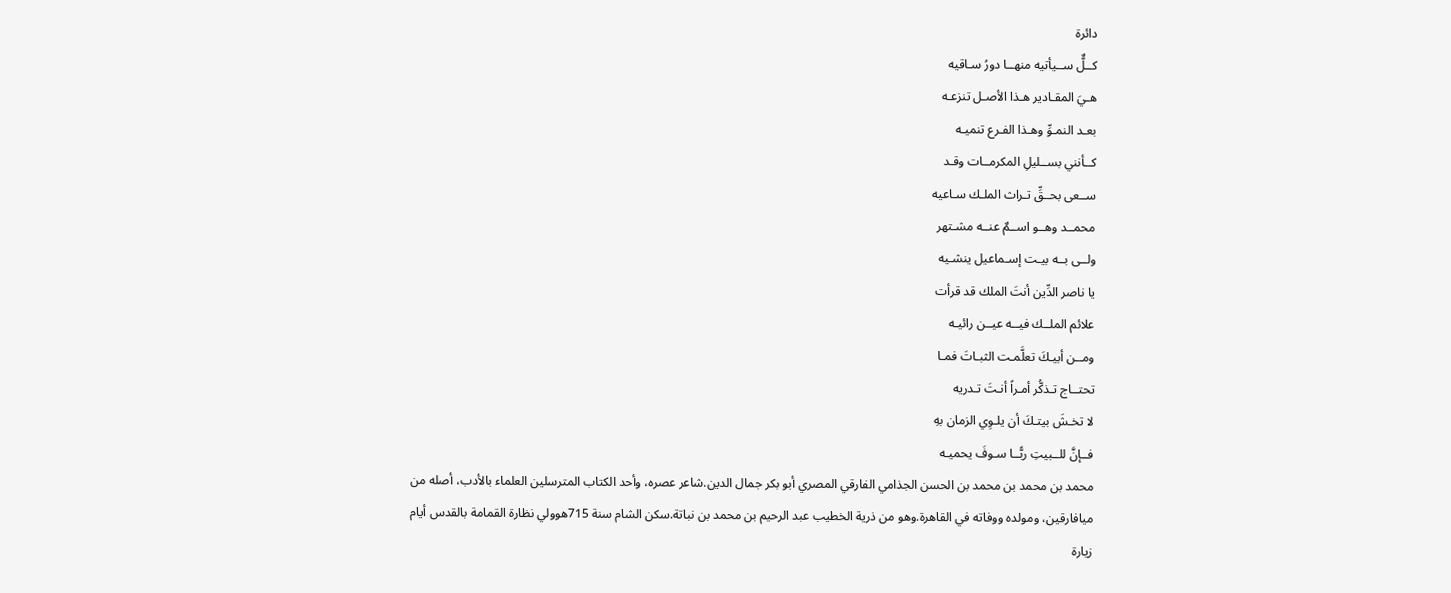دائرة
كــلٌّ ســيأتيه منهــا دورُ سـاقيه
هـيَ المقـادير هـذا الأصـل تنزعـه
بعـد النمـوِّ وهـذا الفـرع تنميـه
كــأنني بســليلِ المكرمــات وقـد
ســعى بحــقِّ تـراث الملـك سـاعيه
محمــد وهــو اســمٌ عنــه مشـتهر
ولــى بــه بيـت إسـماعيل ينشـيه
يا ناصر الدِّين أنتَ الملك قد قرأت
علائم الملــك فيــه عيــن رائيـه
ومــن أبيـكَ تعلَّمـت الثبـاتَ فمـا
تحتــاج تـذكُّر أمـراً أنـتَ تـدريه
لا تخـشَ بيتـكَ أن يلـوِي الزمان بهِ
فــإنَّ للــبيتِ ربًّــا سـوفَ يحميـه
محمد بن محمد بن محمد بن الحسن الجذامي الفارقي المصري أبو بكر جمال الدين.شاعر عصره، وأحد الكتاب المترسلين العلماء بالأدب، أصله من ميافارقين، ومولده ووفاته في القاهرة.وهو من ذرية الخطيب عبد الرحيم بن محمد بن نباتة.سكن الشام سنة 715هوولي نظارة القمامة بالقدس أيام زيارة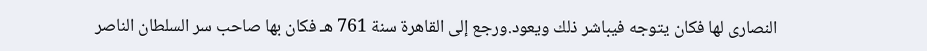النصارى لها فكان يتوجه فيباشر ذلك ويعود.ورجع إلى القاهرة سنة 761 هـ فكان بها صاحب سر السلطان الناصر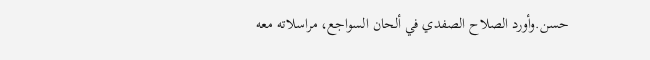حسن.وأورد الصلاح الصفدي في ألحان السواجع، مراسلاته معه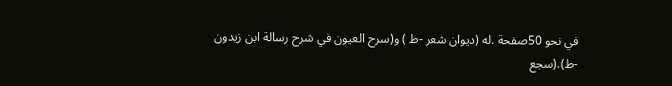في نحو 50صفحة .له (ديوان شعر -ط ) و(سرح العيون في شرح رسالة ابن زيدون -ط).(سجع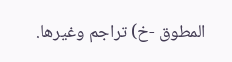المطوق -خ) تراجم وغيرها.